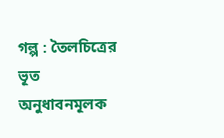গল্প : তৈলচিত্রের ভূত
অনুধাবনমূলক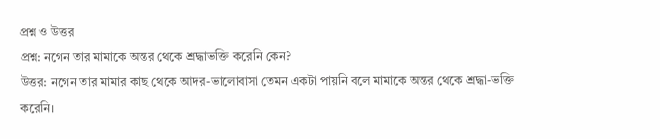প্রশ্ন ও উত্তর
প্রশ্ন: নগেন তার মামাকে অন্তর থেকে শ্রদ্ধাভক্তি করেনি কেন?
উত্তর: নগেন তার মামার কাছ থেকে আদর-ভালোবাসা তেমন একটা পায়নি বলে মামাকে অন্তর থেকে শ্রদ্ধা-ভক্তি করেনি।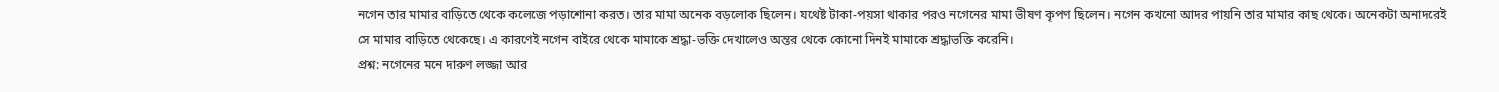নগেন তার মামার বাড়িতে থেকে কলেজে পড়াশোনা করত। তার মামা অনেক বড়লোক ছিলেন। যথেষ্ট টাকা-পয়সা থাকার পরও নগেনের মামা ভীষণ কৃপণ ছিলেন। নগেন কখনো আদর পায়নি তার মামার কাছ থেকে। অনেকটা অনাদরেই সে মামার বাড়িতে থেকেছে। এ কারণেই নগেন বাইরে থেকে মামাকে শ্রদ্ধা-ভক্তি দেখালেও অন্তর থেকে কোনো দিনই মামাকে শ্রদ্ধাভক্তি করেনি।
প্রশ্ন: নগেনের মনে দারুণ লজ্জা আর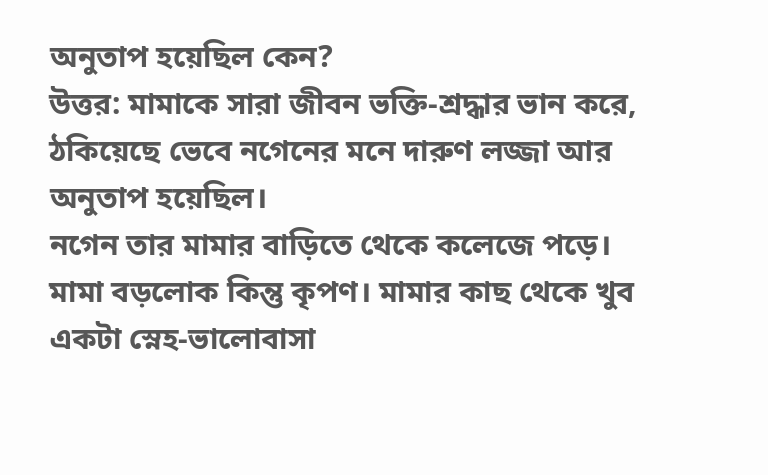অনুতাপ হয়েছিল কেন?
উত্তর: মামাকে সারা জীবন ভক্তি-শ্রদ্ধার ভান করে, ঠকিয়েছে ভেবে নগেনের মনে দারুণ লজ্জা আর অনুতাপ হয়েছিল।
নগেন তার মামার বাড়িতে থেকে কলেজে পড়ে। মামা বড়লোক কিন্তু কৃপণ। মামার কাছ থেকে খুব একটা স্নেহ-ভালোবাসা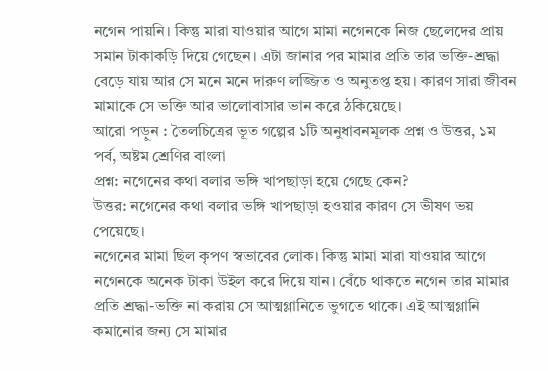নগেন পায়নি। কিন্তু মারা যাওয়ার আগে মামা নগেনকে নিজ ছেলেদের প্রায় সমান টাকাকড়ি দিয়ে গেছেন। এটা জানার পর মামার প্রতি তার ভক্তি-শ্রদ্ধা বেড়ে যায় আর সে মনে মনে দারুণ লজ্জিত ও অনুতপ্ত হয়। কারণ সারা জীবন মামাকে সে ভক্তি আর ভালোবাসার ভান করে ঠকিয়েছে।
আরো পড়ুন : তৈলচিত্রের ভূত গল্পের ১টি অনুধাবনমূলক প্রশ্ন ও উত্তর, ১ম পর্ব, অষ্টম শ্রেণির বাংলা
প্রশ্ন: নগেনের কথা বলার ভঙ্গি খাপছাড়া হয়ে গেছে কেন?
উত্তর: নগেনের কথা বলার ভঙ্গি খাপছাড়া হওয়ার কারণ সে ভীষণ ভয় পেয়েছে।
নগেনের মামা ছিল কৃপণ স্বভাবের লোক। কিন্তু মামা মারা যাওয়ার আগে নগেনকে অনেক টাকা উইল করে দিয়ে যান। বেঁচে থাকতে নগেন তার মামার প্রতি শ্রদ্ধা-ভক্তি না করায় সে আত্মগ্লানিতে ভুগতে থাকে। এই আত্মগ্লানি কমানোর জন্য সে মামার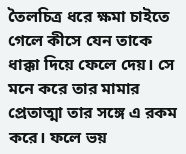তৈলচিত্র ধরে ক্ষমা চাইতে গেলে কীসে যেন তাকে ধাক্কা দিয়ে ফেলে দেয়। সে মনে করে তার মামার প্রেতাত্মা তার সঙ্গে এ রকম করে। ফলে ভয়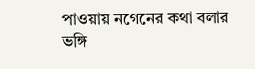পাওয়ায় নগেনের কথা বলার ভঙ্গি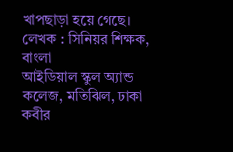খাপছাড়া হয়ে গেছে।
লেখক : সিনিয়র শিক্ষক, বাংলা
আইডিয়াল স্কুল অ্যান্ড কলেজ, মতিঝিল, ঢাকা
কবীর